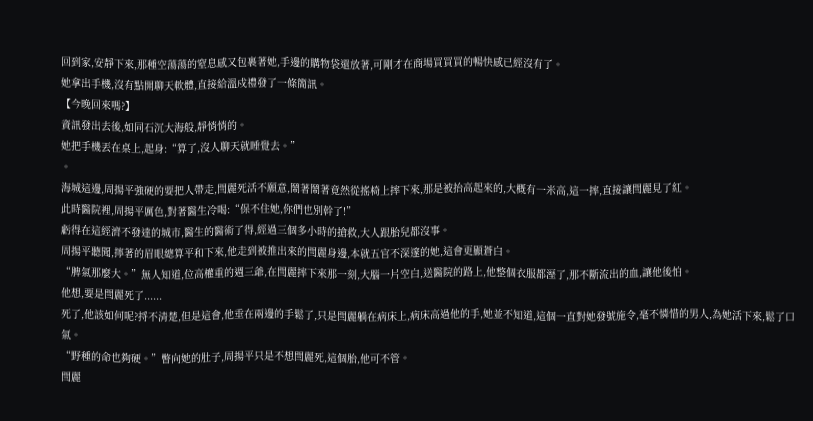回到家,安靜下來,那種空蕩蕩的窒息感又包裹著她,手邊的購物袋還放著,可剛才在商場買買買的暢快感已經沒有了。
她拿出手機,沒有點開聊天軟體,直接給溫戍禮發了一條簡訊。
【今晚回來嗎?】
資訊發出去後,如同石沉大海般,靜悄悄的。
她把手機丟在桌上,起身:“算了,沒人聊天就睡覺去。”
。
海城這邊,周揚平強硬的要把人帶走,閆麗死活不願意,鬧著鬧著竟然從搖椅上摔下來,那是被抬高起來的,大概有一米高,這一摔,直接讓閆麗見了紅。
此時醫院裡,周揚平厲色,對著醫生冷喝:“保不住她,你們也別幹了!”
虧得在這經濟不發達的城市,醫生的醫術了得,經過三個多小時的搶救,大人跟胎兒都沒事。
周揚平聽聞,擰著的眉眼總算平和下來,他走到被推出來的閆麗身邊,本就五官不深邃的她,這會更顯蒼白。
“脾氣那麼大。”無人知道,位高權重的週三爺,在閆麗摔下來那一刻,大腦一片空白,送醫院的路上,他整個衣服都溼了,那不斷流出的血,讓他後怕。
他想,要是閆麗死了......
死了,他該如何呢?捋不清楚,但是這會,他垂在兩邊的手鬆了,只是閆麗躺在病床上,病床高過他的手,她並不知道,這個一直對她發號施令,毫不憐惜的男人,為她活下來,鬆了口氣。
“野種的命也夠硬。”瞥向她的肚子,周揚平只是不想閆麗死,這個胎,他可不管。
閆麗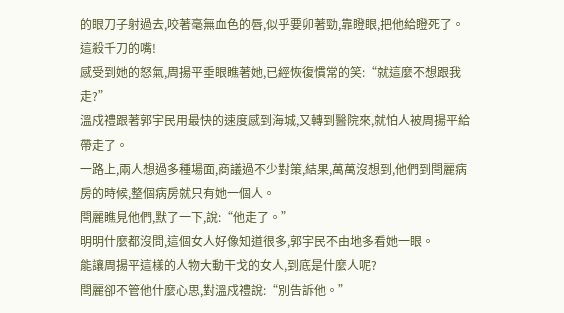的眼刀子射過去,咬著毫無血色的唇,似乎要卯著勁,靠瞪眼,把他給瞪死了。
這殺千刀的嘴!
感受到她的怒氣,周揚平垂眼瞧著她,已經恢復慣常的笑:“就這麼不想跟我走?”
溫戍禮跟著郭宇民用最快的速度感到海城,又轉到醫院來,就怕人被周揚平給帶走了。
一路上,兩人想過多種場面,商議過不少對策,結果,萬萬沒想到,他們到閆麗病房的時候,整個病房就只有她一個人。
閆麗瞧見他們,默了一下,說:“他走了。”
明明什麼都沒問,這個女人好像知道很多,郭宇民不由地多看她一眼。
能讓周揚平這樣的人物大動干戈的女人,到底是什麼人呢?
閆麗卻不管他什麼心思,對溫戍禮說:“別告訴他。”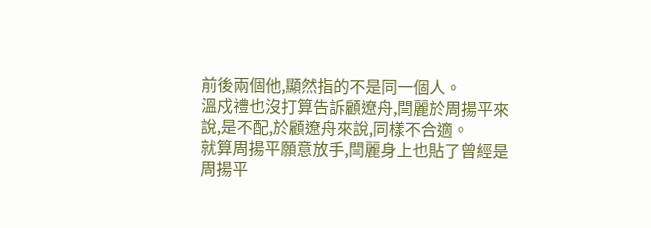前後兩個他,顯然指的不是同一個人。
溫戍禮也沒打算告訴顧遼舟,閆麗於周揚平來說,是不配,於顧遼舟來說,同樣不合適。
就算周揚平願意放手,閆麗身上也貼了曾經是周揚平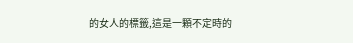的女人的標籤,這是一顆不定時的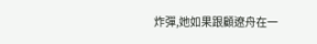炸彈,她如果跟顧遼舟在一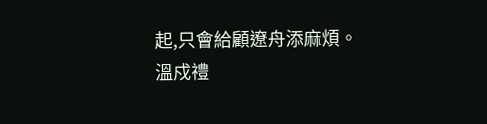起,只會給顧遼舟添麻煩。
溫戍禮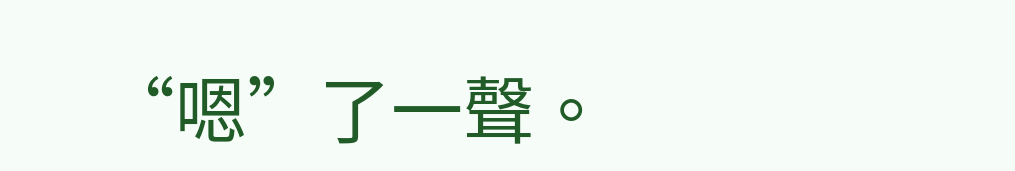“嗯”了一聲。